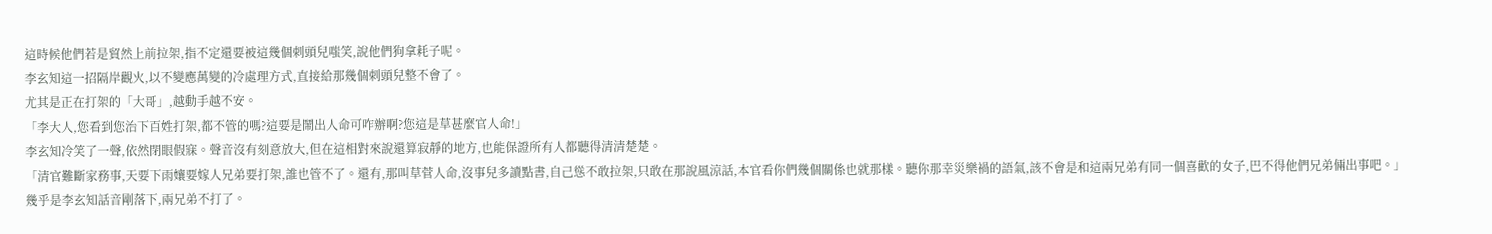這時候他們若是貿然上前拉架,指不定還要被這幾個刺頭兒嗤笑,說他們狗拿耗子呢。
李玄知這一招隔岸觀火,以不變應萬變的冷處理方式,直接給那幾個刺頭兒整不會了。
尤其是正在打架的「大哥」,越動手越不安。
「李大人,您看到您治下百姓打架,都不管的嗎?這要是鬧出人命可咋辦啊?您這是草甚麼官人命!」
李玄知冷笑了一聲,依然閉眼假寐。聲音沒有刻意放大,但在這相對來說還算寂靜的地方,也能保證所有人都聽得清清楚楚。
「清官難斷家務事,天要下雨孃要嫁人兄弟要打架,誰也管不了。還有,那叫草菅人命,沒事兒多讀點書,自己慫不敢拉架,只敢在那說風涼話,本官看你們幾個關係也就那樣。聽你那幸災樂禍的語氣,該不會是和這兩兄弟有同一個喜歡的女子,巴不得他們兄弟倆出事吧。」
幾乎是李玄知話音剛落下,兩兄弟不打了。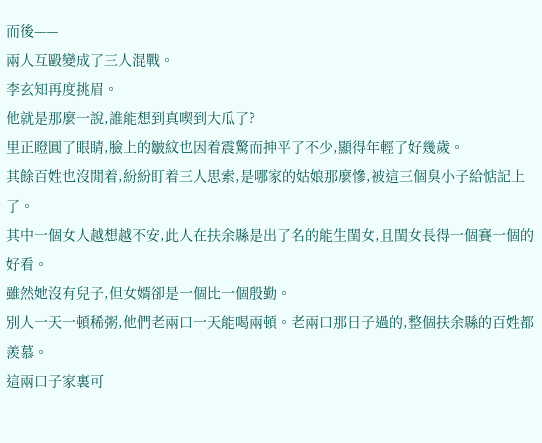而後——
兩人互毆變成了三人混戰。
李玄知再度挑眉。
他就是那麼一說,誰能想到真喫到大瓜了?
里正瞪圓了眼睛,臉上的皺紋也因着震驚而抻平了不少,顯得年輕了好幾歲。
其餘百姓也沒閒着,紛紛盯着三人思索,是哪家的姑娘那麼慘,被這三個臭小子給惦記上了。
其中一個女人越想越不安,此人在扶余縣是出了名的能生閨女,且閨女長得一個賽一個的好看。
雖然她沒有兒子,但女婿卻是一個比一個殷勤。
別人一天一頓稀粥,他們老兩口一天能喝兩頓。老兩口那日子過的,整個扶余縣的百姓都羨慕。
這兩口子家裏可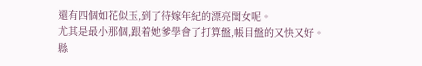還有四個如花似玉,到了待嫁年紀的漂亮閨女呢。
尤其是最小那個,跟着她爹學會了打算盤,帳目盤的又快又好。
縣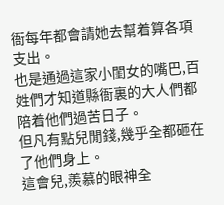衙每年都會請她去幫着算各項支出。
也是通過這家小閨女的嘴巴,百姓們才知道縣衙裏的大人們都陪着他們過苦日子。
但凡有點兒閒錢,幾乎全都砸在了他們身上。
這會兒,羨慕的眼神全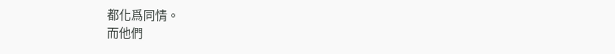都化爲同情。
而他們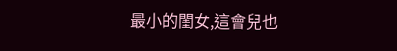最小的閨女,這會兒也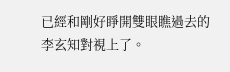已經和剛好睜開雙眼瞧過去的李玄知對視上了。